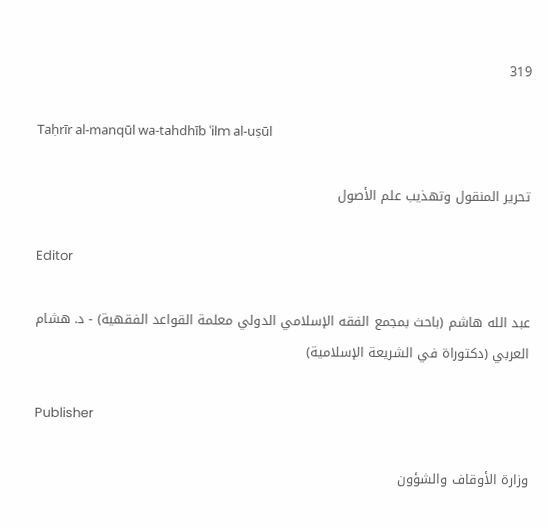319

Taḥrīr al-manqūl wa-tahdhīb ʿilm al-uṣūl

تحرير المنقول وتهذيب علم الأصول

Editor

عبد الله هاشم (باحث بمجمع الفقه الإسلامي الدولي معلمة القواعد الفقهية) - د. هشام العربي (دكتوراة في الشريعة الإسلامية)

Publisher

وزارة الأوقاف والشؤون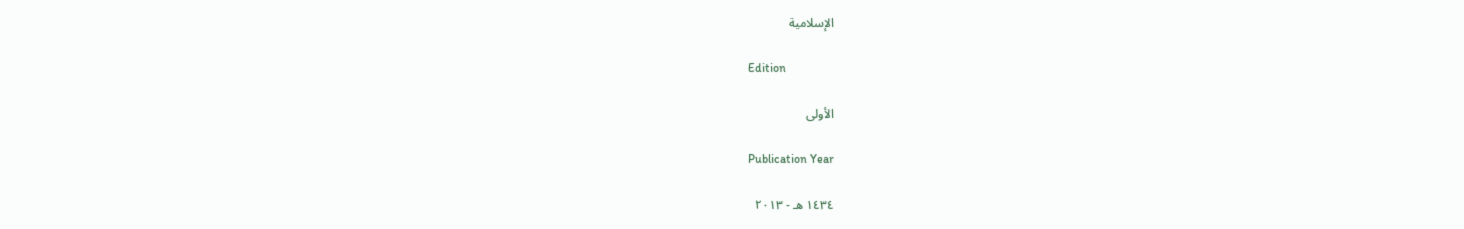الإسلامية

Edition

الأولى

Publication Year

١٤٣٤ هـ - ٢٠١٣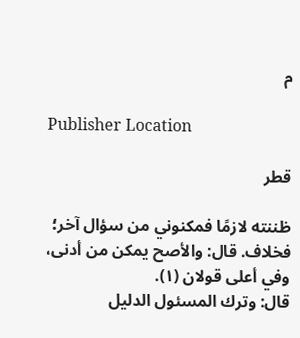م

Publisher Location

قطر

ظننته لازمًا فمكنوني من سؤال آخر؛ فخلاف. قال: والأصح يمكن من أدنى، وفي أعلى قولان (١).
قال: وترك المسئول الدليل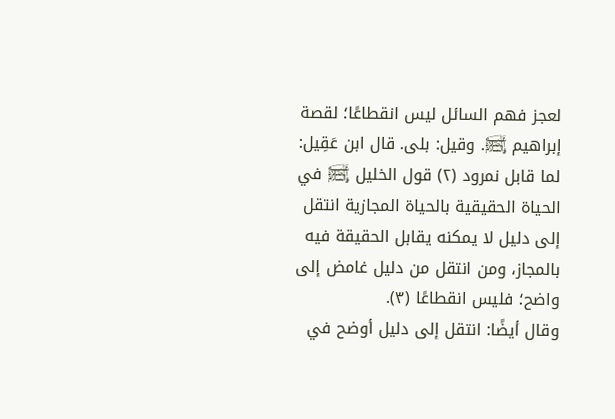لعجز فهم السائل ليس انقطاعًا؛ لقصة إبراهيم ﵊. وقيل: بلى. قال ابن عَقِيل: لما قابل نمرود (٢) قول الخليل ﵊ في الحياة الحقيقية بالحياة المجازية انتقل إلى دليل لا يمكنه يقابل الحقيقة فيه بالمجاز، ومن انتقل من دليل غامض إلى واضح؛ فليس انقطاعًا (٣).
وقال أيضًا: انتقل إلى دليل أوضح في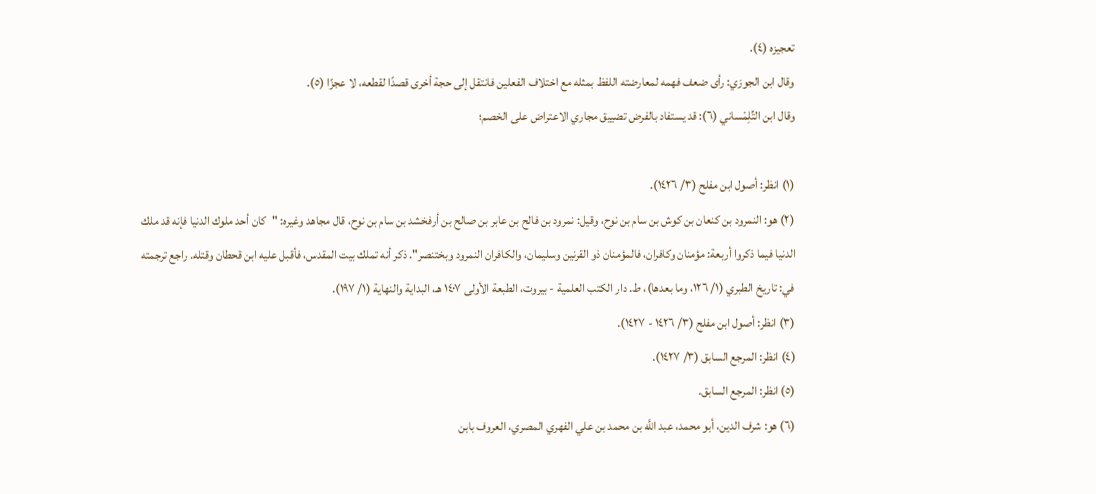تعجيزه (٤).
وقال ابن الجوزي: رأى ضعف فهمه لمعارضته اللفظ بمثله مع اختلاف الفعلين فانتقل إلى حجة أخرى قصدًا لقطعه، لا عجزًا (٥).
وقال ابن التِّلِمْساني (٦): قد يستفاد بالفرض تضييق مجاري الاعتراض على الخصم؛

(١) انظر: أصول ابن مفلح (٣/ ١٤٢٦).
(٢) هو: النمرود بن كنعان بن كوش بن سام بن نوح، وقيل: نمرود بن فالح بن عابر بن صالح بن أرفخشد بن سام بن نوح، قال مجاهد وغيره: "كان أحد ملوك الدنيا فإنه قد ملك الدنيا فيما ذكروا أربعة: مؤمنان وكافران، فالمؤمنان ذو القرنين وسليمان، والكافران النمرود وبختنصر". ذكر أنه تملك بيت المقدس، فأقبل عليه ابن قحطان وقتله. راجع ترجمته في: تاريخ الطبري (١/ ١٢٦، وما بعدها)، ط. دار الكتب العلمية - بيروت، الطبعة الأولى ١٤٠٧ هـ، البداية والنهاية (١/ ١٩٧).
(٣) انظر: أصول ابن مفلح (٣/ ١٤٢٦ - ١٤٢٧).
(٤) انظر: المرجع السابق (٣/ ١٤٢٧).
(٥) انظر: المرجع السابق.
(٦) هو: شرف الدين، أبو محمد، عبد اللَّه بن محمد بن علي الفهري المصري، العروف بابن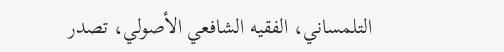التلمساني، الفقيه الشافعي الأصولي، تصدر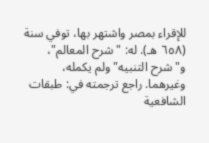للإقراء بمصر واشتهر بها، توفي سنة (٦٥٨ هـ). له: "شرح المعالم"، و"شرح التنبيه" ولم يكمله، وغيرهما. راجع ترجمته في: طبقات الشافعية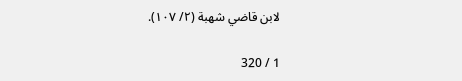لابن قاضي شهبة (٢/ ١٠٧).

1 / 320